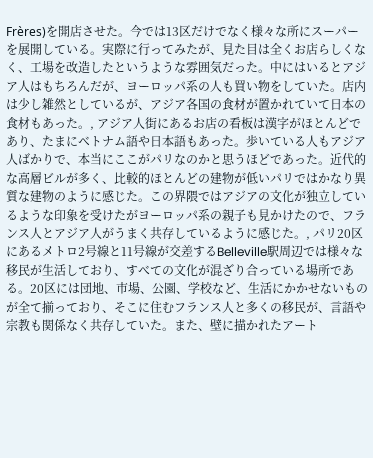Frères)を開店させた。今では13区だけでなく様々な所にスーパーを展開している。実際に行ってみたが、見た目は全くお店らしくなく、工場を改造したというような雰囲気だった。中にはいるとアジア人はもちろんだが、ヨーロッパ系の人も買い物をしていた。店内は少し雑然としているが、アジア各国の食材が置かれていて日本の食材もあった。, アジア人街にあるお店の看板は漢字がほとんどであり、たまにベトナム語や日本語もあった。歩いている人もアジア人ばかりで、本当にここがパリなのかと思うほどであった。近代的な高層ビルが多く、比較的ほとんどの建物が低いパリではかなり異質な建物のように感じた。この界隈ではアジアの文化が独立しているような印象を受けたがヨーロッパ系の親子も見かけたので、フランス人とアジア人がうまく共存しているように感じた。, パリ20区にあるメトロ2号線と11号線が交差するBelleville駅周辺では様々な移民が生活しており、すべての文化が混ざり合っている場所である。20区には団地、市場、公園、学校など、生活にかかせないものが全て揃っており、そこに住むフランス人と多くの移民が、言語や宗教も関係なく共存していた。また、壁に描かれたアート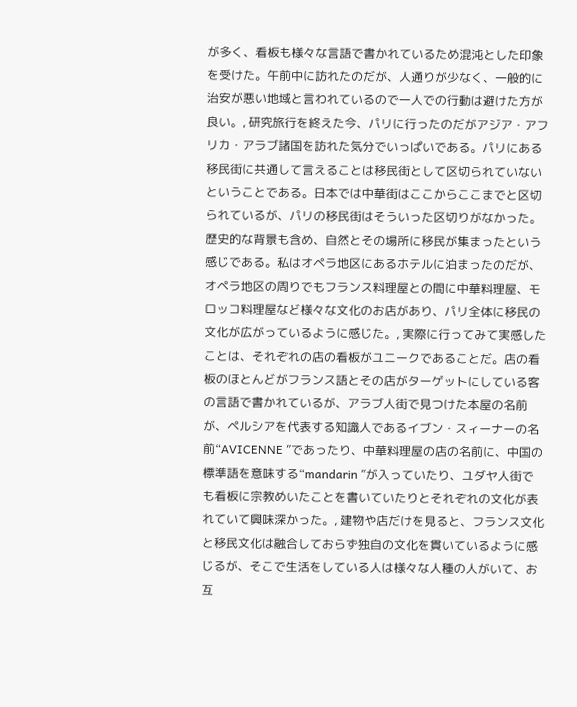が多く、看板も様々な言語で書かれているため混沌とした印象を受けた。午前中に訪れたのだが、人通りが少なく、一般的に治安が悪い地域と言われているので一人での行動は避けた方が良い。, 研究旅行を終えた今、パリに行ったのだがアジア・アフリカ・アラブ諸国を訪れた気分でいっぱいである。パリにある移民街に共通して言えることは移民街として区切られていないということである。日本では中華街はここからここまでと区切られているが、パリの移民街はそういった区切りがなかった。歴史的な背景も含め、自然とその場所に移民が集まったという感じである。私はオペラ地区にあるホテルに泊まったのだが、オペラ地区の周りでもフランス料理屋との間に中華料理屋、モロッコ料理屋など様々な文化のお店があり、パリ全体に移民の文化が広がっているように感じた。, 実際に行ってみて実感したことは、それぞれの店の看板がユニークであることだ。店の看板のほとんどがフランス語とその店がターゲットにしている客の言語で書かれているが、アラブ人街で見つけた本屋の名前が、ペルシアを代表する知識人であるイブン・スィーナーの名前“AVICENNE ”であったり、中華料理屋の店の名前に、中国の標準語を意味する“mandarin ”が入っていたり、ユダヤ人街でも看板に宗教めいたことを書いていたりとそれぞれの文化が表れていて興味深かった。, 建物や店だけを見ると、フランス文化と移民文化は融合しておらず独自の文化を貫いているように感じるが、そこで生活をしている人は様々な人種の人がいて、お互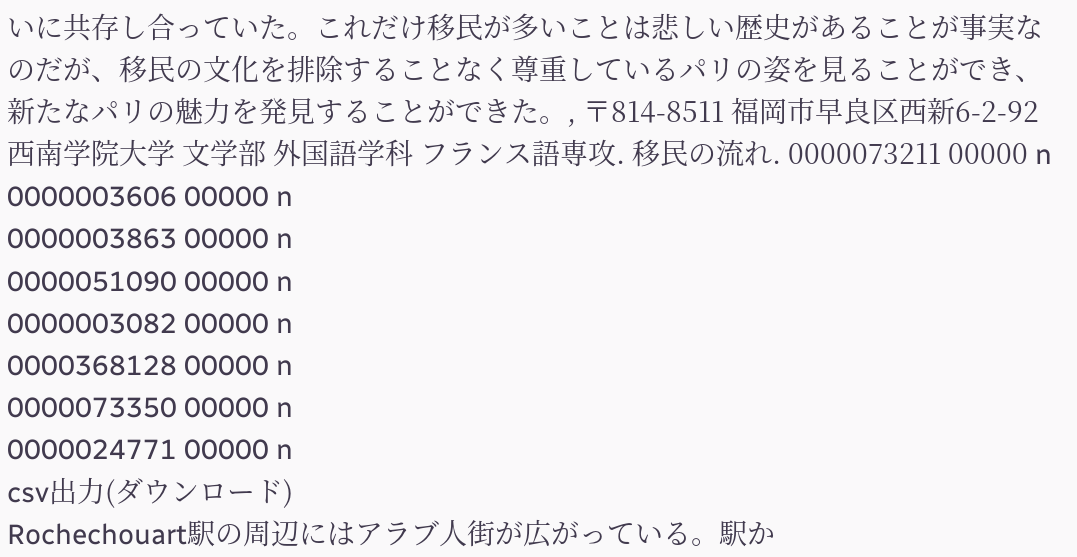いに共存し合っていた。これだけ移民が多いことは悲しい歴史があることが事実なのだが、移民の文化を排除することなく尊重しているパリの姿を見ることができ、新たなパリの魅力を発見することができた。, 〒814-8511 福岡市早良区西新6-2-92 西南学院大学 文学部 外国語学科 フランス語専攻. 移民の流れ. 0000073211 00000 n
0000003606 00000 n
0000003863 00000 n
0000051090 00000 n
0000003082 00000 n
0000368128 00000 n
0000073350 00000 n
0000024771 00000 n
csv出力(ダウンロード)
Rochechouart駅の周辺にはアラブ人街が広がっている。駅か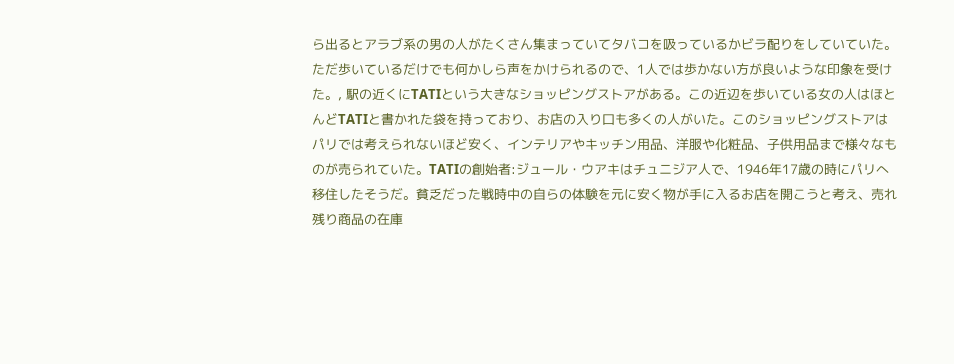ら出るとアラブ系の男の人がたくさん集まっていてタバコを吸っているかビラ配りをしていていた。ただ歩いているだけでも何かしら声をかけられるので、1人では歩かない方が良いような印象を受けた。, 駅の近くにTATIという大きなショッピングストアがある。この近辺を歩いている女の人はほとんどTATIと書かれた袋を持っており、お店の入り口も多くの人がいた。このショッピングストアはパリでは考えられないほど安く、インテリアやキッチン用品、洋服や化粧品、子供用品まで様々なものが売られていた。TATIの創始者:ジュール・ウアキはチュニジア人で、1946年17歳の時にパリへ移住したそうだ。貧乏だった戦時中の自らの体験を元に安く物が手に入るお店を開こうと考え、売れ残り商品の在庫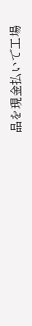品を現金払いで工場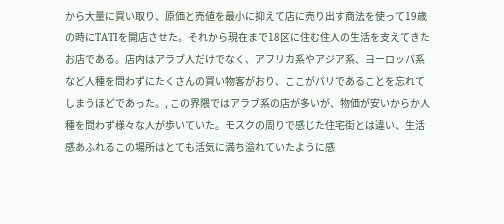から大量に買い取り、原価と売値を最小に抑えて店に売り出す商法を使って19歳の時にTATIを開店させた。それから現在まで18区に住む住人の生活を支えてきたお店である。店内はアラブ人だけでなく、アフリカ系やアジア系、ヨーロッパ系など人種を問わずにたくさんの買い物客がおり、ここがパリであることを忘れてしまうほどであった。, この界隈ではアラブ系の店が多いが、物価が安いからか人種を問わず様々な人が歩いていた。モスクの周りで感じた住宅街とは違い、生活感あふれるこの場所はとても活気に満ち溢れていたように感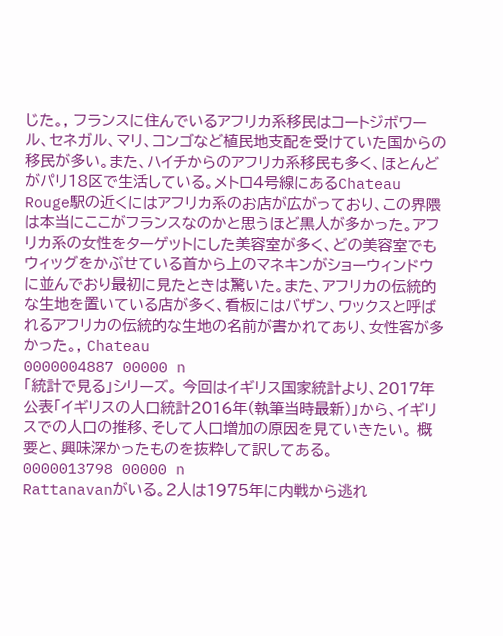じた。, フランスに住んでいるアフリカ系移民はコートジボワール、セネガル、マリ、コンゴなど植民地支配を受けていた国からの移民が多い。また、ハイチからのアフリカ系移民も多く、ほとんどがパリ18区で生活している。メトロ4号線にあるChateau Rouge駅の近くにはアフリカ系のお店が広がっており、この界隈は本当にここがフランスなのかと思うほど黒人が多かった。アフリカ系の女性をターゲットにした美容室が多く、どの美容室でもウィッグをかぶせている首から上のマネキンがショーウィンドウに並んでおり最初に見たときは驚いた。また、アフリカの伝統的な生地を置いている店が多く、看板にはバザン、ワックスと呼ばれるアフリカの伝統的な生地の名前が書かれてあり、女性客が多かった。, Chateau
0000004887 00000 n
「統計で見る」シリーズ。 今回はイギリス国家統計より、2017年公表「イギリスの人口統計2016年(執筆当時最新)」から、イギリスでの人口の推移、そして人口増加の原因を見ていきたい。 概要と、興味深かったものを抜粋して訳してある。 0000013798 00000 n
Rattanavanがいる。2人は1975年に内戦から逃れ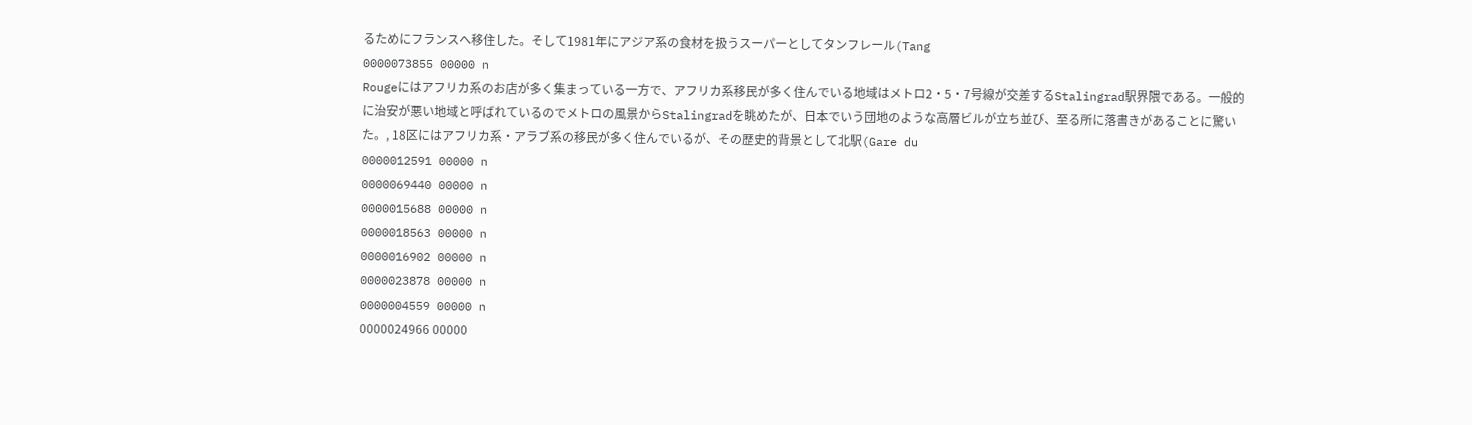るためにフランスへ移住した。そして1981年にアジア系の食材を扱うスーパーとしてタンフレール(Tang
0000073855 00000 n
Rougeにはアフリカ系のお店が多く集まっている一方で、アフリカ系移民が多く住んでいる地域はメトロ2・5・7号線が交差するStalingrad駅界隈である。一般的に治安が悪い地域と呼ばれているのでメトロの風景からStalingradを眺めたが、日本でいう団地のような高層ビルが立ち並び、至る所に落書きがあることに驚いた。, 18区にはアフリカ系・アラブ系の移民が多く住んでいるが、その歴史的背景として北駅(Gare du
0000012591 00000 n
0000069440 00000 n
0000015688 00000 n
0000018563 00000 n
0000016902 00000 n
0000023878 00000 n
0000004559 00000 n
0000024966 00000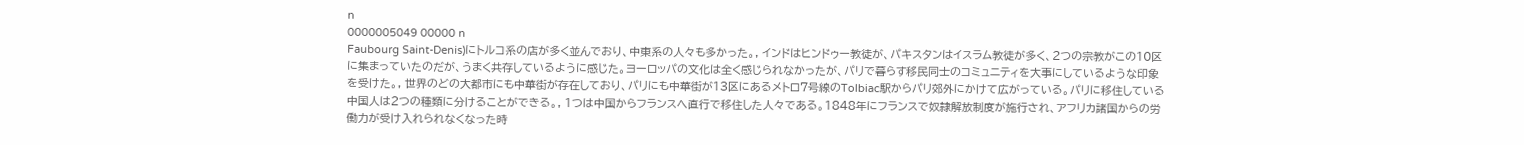n
0000005049 00000 n
Faubourg Saint-Denis)にトルコ系の店が多く並んでおり、中東系の人々も多かった。, インドはヒンドゥー教徒が、パキスタンはイスラム教徒が多く、2つの宗教がこの10区に集まっていたのだが、うまく共存しているように感じた。ヨーロッパの文化は全く感じられなかったが、パリで暮らす移民同士のコミュニティを大事にしているような印象を受けた。, 世界のどの大都市にも中華街が存在しており、パリにも中華街が13区にあるメトロ7号線のTolbiac駅からパリ郊外にかけて広がっている。パリに移住している中国人は2つの種類に分けることができる。, 1つは中国からフランスへ直行で移住した人々である。1848年にフランスで奴隷解放制度が施行され、アフリカ諸国からの労働力が受け入れられなくなった時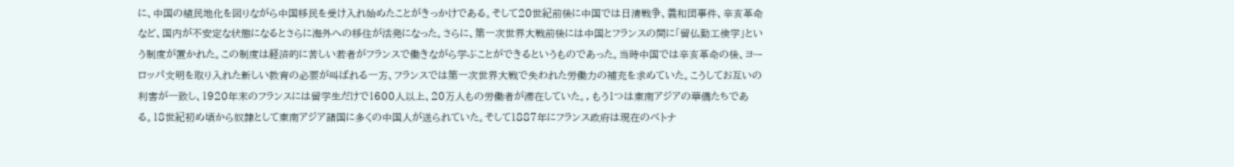に、中国の植民地化を図りながら中国移民を受け入れ始めたことがきっかけである。そして20世紀前後に中国では日清戦争、義和団事件、辛亥革命など、国内が不安定な状態になるとさらに海外への移住が活発になった。さらに、第一次世界大戦前後には中国とフランスの間に「留仏勤工倹学」という制度が置かれた。この制度は経済的に苦しい若者がフランスで働きながら学ぶことができるというものであった。当時中国では辛亥革命の後、ヨーロッパ文明を取り入れた新しい教育の必要が叫ばれる一方、フランスでは第一次世界大戦で失われた労働力の補充を求めていた。こうしてお互いの利害が一致し、1920年末のフランスには留学生だけで1600人以上、20万人もの労働者が滞在していた。, もう1つは東南アジアの華僑たちである。18世紀初め頃から奴隷として東南アジア諸国に多くの中国人が送られていた。そして1887年にフランス政府は現在のベトナ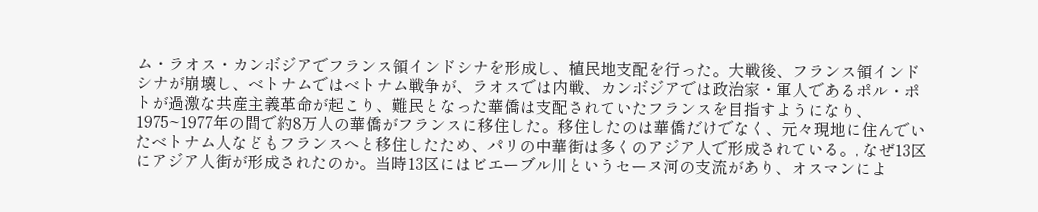ム・ラオス・カンボジアでフランス領インドシナを形成し、植民地支配を行った。大戦後、フランス領インドシナが崩壊し、ベトナムではベトナム戦争が、ラオスでは内戦、カンボジアでは政治家・軍人であるポル・ポトが過激な共産主義革命が起こり、難民となった華僑は支配されていたフランスを目指すようになり、1975~1977年の間で約8万人の華僑がフランスに移住した。移住したのは華僑だけでなく、元々現地に住んでいたベトナム人などもフランスへと移住したため、パリの中華街は多くのアジア人で形成されている。, なぜ13区にアジア人街が形成されたのか。当時13区にはビエーブル川というセーヌ河の支流があり、オスマンによ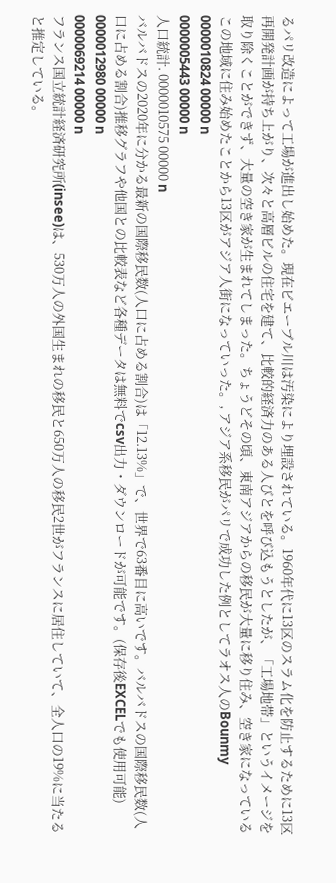るパリ改造によって工場が進出し始めた。現在ビエーブル川は汚染により埋設されている。1960年代に13区のスラム化を防止するために13区再開発計画が持ち上がり、次々と高層ビルの住宅を建て、比較的経済力のある人びとを呼び込もうとしたが、「工場地帯」というイメージを取り除くことができず、大量の空き家が生まれてしまった。ちょうどその頃、東南アジアからの移民が大量に移り住み、空き家になっているこの地域に住み始めたことから13区がアジア人街になっていった。, アジア系移民がパリで成功した例としてラオス人のBounmy
0000010824 00000 n
0000005443 00000 n
人口統計. 0000010575 00000 n
バルバドスの2020年に分かる最新の国際移民数(人口に占める割合)は「12.13%」で、世界で63番目に高いです。バルバドスの国際移民数(人口に占める割合)推移グラフや他国との比較表など各種データは無料でcsv出力・ダウンロードが可能です。(保存後EXCELでも使用可能) 0000012980 00000 n
0000069214 00000 n
フランス国立統計経済研究所(insee)は、530万人の外国生まれの移民と650万人の移民2世がフランスに居住していて、全人口の19%に当たると推定している。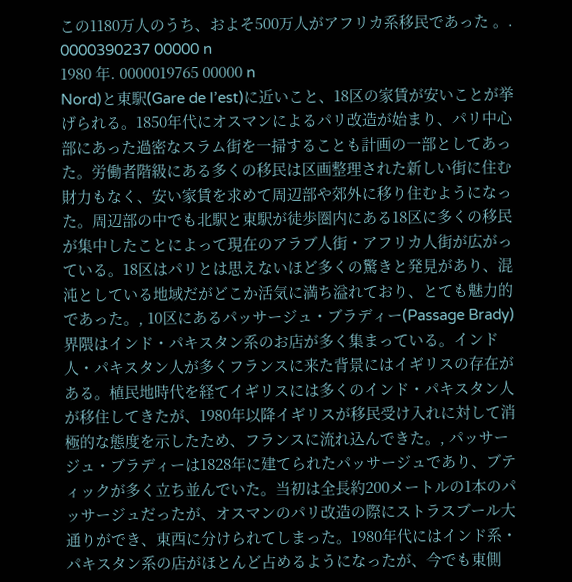この1180万人のうち、およそ500万人がアフリカ系移民であった 。. 0000390237 00000 n
1980 年. 0000019765 00000 n
Nord)と東駅(Gare de l’est)に近いこと、18区の家賃が安いことが挙げられる。1850年代にオスマンによるパリ改造が始まり、パリ中心部にあった過密なスラム街を一掃することも計画の一部としてあった。労働者階級にある多くの移民は区画整理された新しい街に住む財力もなく、安い家賃を求めて周辺部や郊外に移り住むようになった。周辺部の中でも北駅と東駅が徒歩圏内にある18区に多くの移民が集中したことによって現在のアラブ人街・アフリカ人街が広がっている。18区はパリとは思えないほど多くの驚きと発見があり、混沌としている地域だがどこか活気に満ち溢れており、とても魅力的であった。, 10区にあるパッサージュ・ブラディー(Passage Brady)界隈はインド・パキスタン系のお店が多く集まっている。インド人・パキスタン人が多くフランスに来た背景にはイギリスの存在がある。植民地時代を経てイギリスには多くのインド・パキスタン人が移住してきたが、1980年以降イギリスが移民受け入れに対して消極的な態度を示したため、フランスに流れ込んできた。, パッサージュ・ブラディーは1828年に建てられたパッサージュであり、ブティックが多く立ち並んでいた。当初は全長約200メートルの1本のパッサージュだったが、オスマンのパリ改造の際にストラスブール大通りができ、東西に分けられてしまった。1980年代にはインド系・パキスタン系の店がほとんど占めるようになったが、今でも東側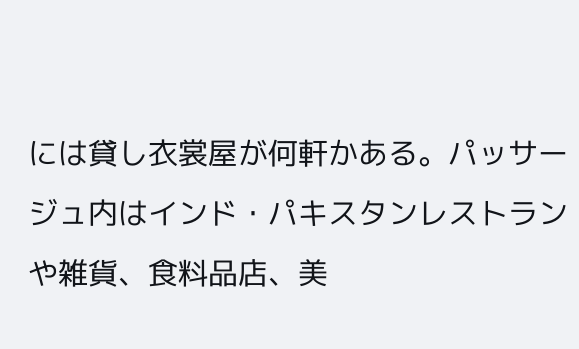には貸し衣裳屋が何軒かある。パッサージュ内はインド・パキスタンレストランや雑貨、食料品店、美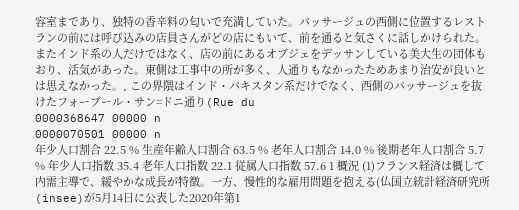容室まであり、独特の香辛料の匂いで充満していた。パッサージュの西側に位置するレストランの前には呼び込みの店員さんがどの店にもいて、前を通ると気さくに話しかけられた。またインド系の人だけではなく、店の前にあるオブジェをデッサンしている美大生の団体もおり、活気があった。東側は工事中の所が多く、人通りもなかったためあまり治安が良いとは思えなかった。, この界隈はインド・パキスタン系だけでなく、西側のパッサージュを抜けたフォーブール・サン=ドニ通り(Rue du
0000368647 00000 n
0000070501 00000 n
年少人口割合 22.5 % 生産年齢人口割合 63.5 % 老年人口割合 14.0 % 後期老年人口割合 5.7 % 年少人口指数 35.4 老年人口指数 22.1 従属人口指数 57.6 1 概況 (1)フランス経済は概して内需主導で、緩やかな成長が特徴。一方、慢性的な雇用問題を抱える(仏国立統計経済研究所(insee)が5月14日に公表した2020年第1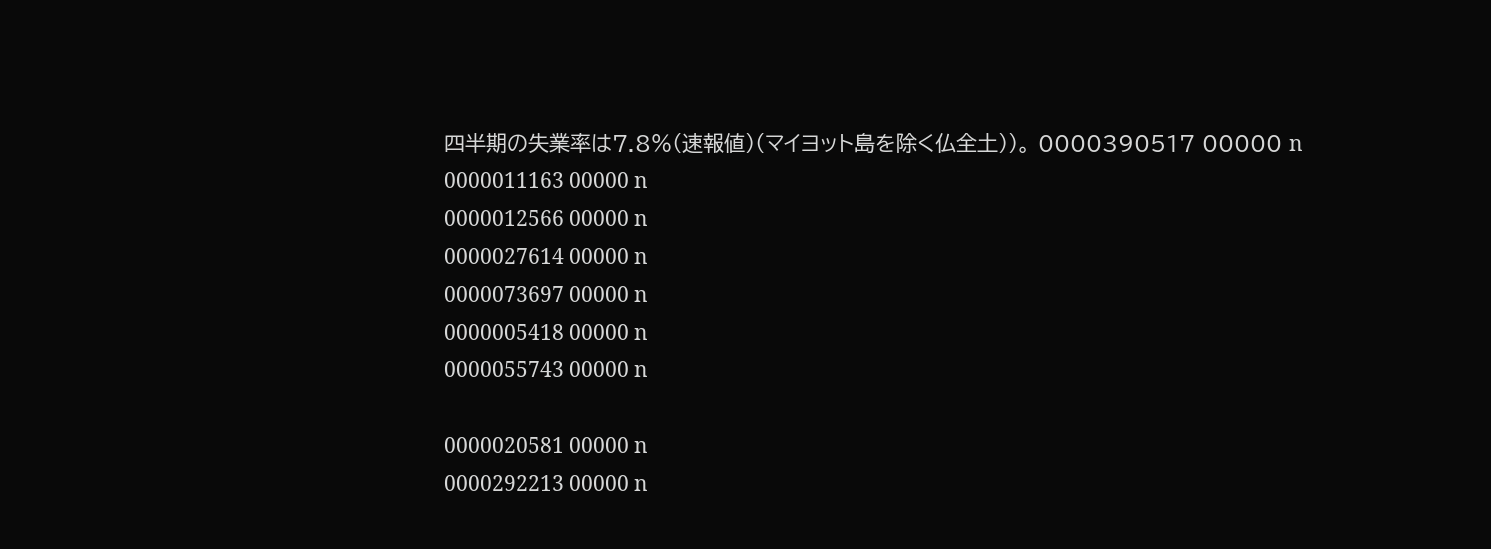四半期の失業率は7.8%(速報値)(マイヨット島を除く仏全土))。 0000390517 00000 n
0000011163 00000 n
0000012566 00000 n
0000027614 00000 n
0000073697 00000 n
0000005418 00000 n
0000055743 00000 n

0000020581 00000 n
0000292213 00000 n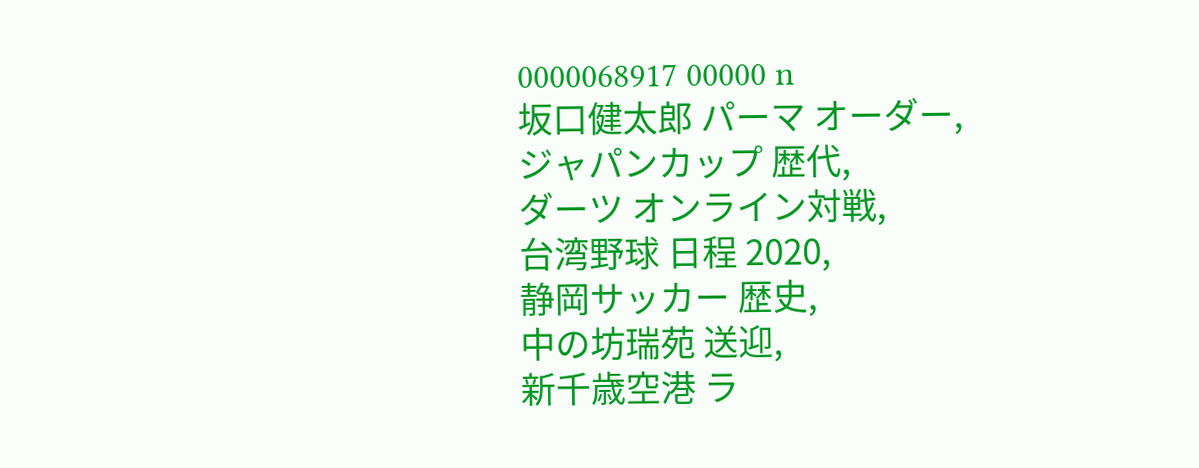0000068917 00000 n
坂口健太郎 パーマ オーダー,
ジャパンカップ 歴代,
ダーツ オンライン対戦,
台湾野球 日程 2020,
静岡サッカー 歴史,
中の坊瑞苑 送迎,
新千歳空港 ラ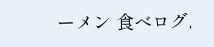ーメン 食べログ,